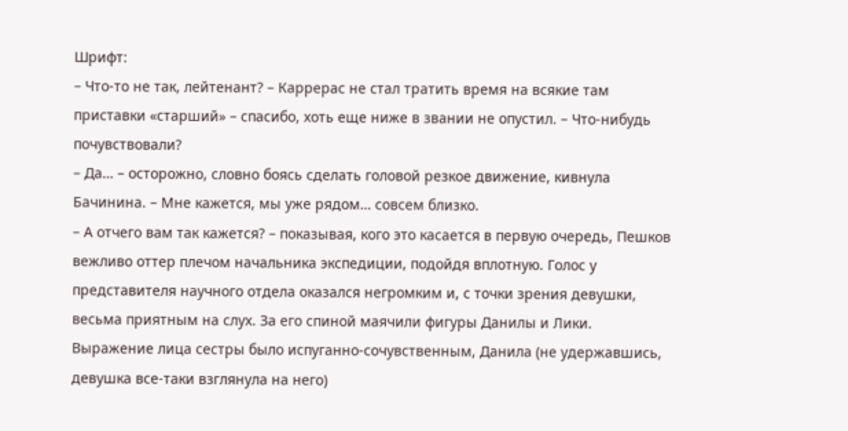Шрифт:
– Что-то не так, лейтенант? – Каррерас не стал тратить время на всякие там приставки «старший» – спасибо, хоть еще ниже в звании не опустил. – Что-нибудь почувствовали?
– Да… – осторожно, словно боясь сделать головой резкое движение, кивнула Бачинина. – Мне кажется, мы уже рядом… совсем близко.
– А отчего вам так кажется? – показывая, кого это касается в первую очередь, Пешков вежливо оттер плечом начальника экспедиции, подойдя вплотную. Голос у представителя научного отдела оказался негромким и, с точки зрения девушки, весьма приятным на слух. За его спиной маячили фигуры Данилы и Лики. Выражение лица сестры было испуганно-сочувственным, Данила (не удержавшись, девушка все-таки взглянула на него)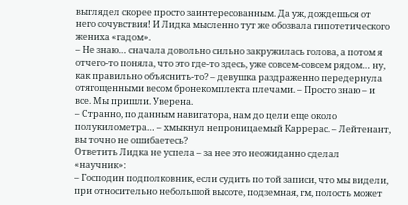выглядел скорее просто заинтересованным. Да уж, дождешься от него сочувствия! И Лидка мысленно тут же обозвала гипотетического жениха «гадом».
– Не знаю… сначала довольно сильно закружилась голова, а потом я отчего-то поняла, что это где-то здесь, уже совсем-совсем рядом… ну, как правильно объяснить-то? – девушка раздраженно передернула отягощенными весом бронекомплекта плечами. – Просто знаю – и все. Мы пришли. Уверена.
– Странно, по данным навигатора, нам до цели еще около полукилометра… – хмыкнул непроницаемый Каррерас. – Лейтенант, вы точно не ошибаетесь?
Ответить Лидка не успела – за нее это неожиданно сделал «научник»:
– Господин подполковник, если судить по той записи, что мы видели, при относительно небольшой высоте, подземная, гм, полость может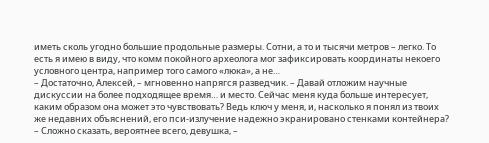иметь сколь угодно большие продольные размеры. Сотни, а то и тысячи метров – легко. То есть я имею в виду, что комм покойного археолога мог зафиксировать координаты некоего условного центра, например того самого «люка», а не…
– Достаточно, Алексей, – мгновенно напрягся разведчик. – Давай отложим научные дискуссии на более подходящее время… и место. Сейчас меня куда больше интересует, каким образом она может это чувствовать? Ведь ключ у меня, и, насколько я понял из твоих же недавних объяснений, его пси-излучение надежно экранировано стенками контейнера?
– Сложно сказать, вероятнее всего, девушка, –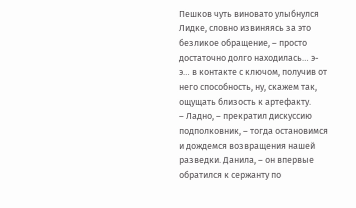Пешков чуть виновато улыбнулся Лидке, словно извиняясь за это безликое обращение, – просто достаточно долго находилась… э-э… в контакте с ключом, получив от него способность, ну, скажем так, ощущать близость к артефакту.
– Ладно, – прекратил дискуссию подполковник, – тогда остановимся и дождемся возвращения нашей разведки. Данила, – он впервые обратился к сержанту по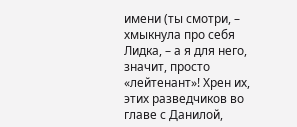имени (ты смотри, – хмыкнула про себя Лидка, – а я для него, значит, просто «лейтенант»! Хрен их, этих разведчиков во главе с Данилой,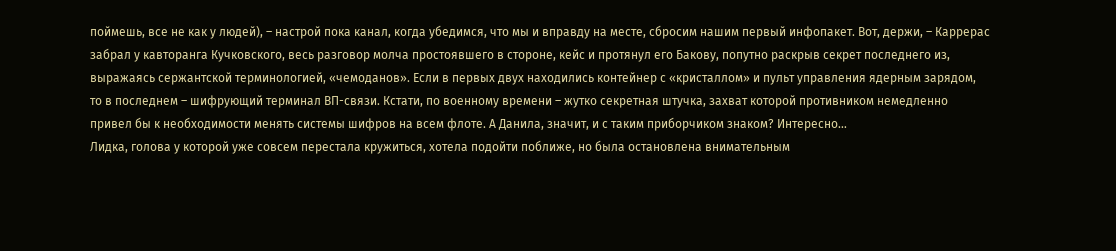поймешь, все не как у людей), – настрой пока канал, когда убедимся, что мы и вправду на месте, сбросим нашим первый инфопакет. Вот, держи, – Каррерас забрал у кавторанга Кучковского, весь разговор молча простоявшего в стороне, кейс и протянул его Бакову, попутно раскрыв секрет последнего из, выражаясь сержантской терминологией, «чемоданов». Если в первых двух находились контейнер с «кристаллом» и пульт управления ядерным зарядом, то в последнем – шифрующий терминал ВП-связи. Кстати, по военному времени – жутко секретная штучка, захват которой противником немедленно привел бы к необходимости менять системы шифров на всем флоте. А Данила, значит, и с таким приборчиком знаком? Интересно…
Лидка, голова у которой уже совсем перестала кружиться, хотела подойти поближе, но была остановлена внимательным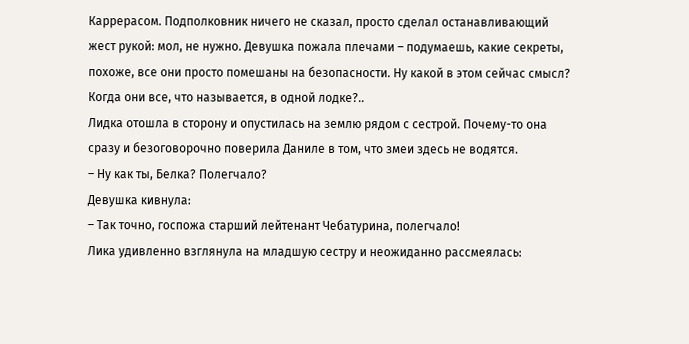Каррерасом. Подполковник ничего не сказал, просто сделал останавливающий жест рукой: мол, не нужно. Девушка пожала плечами – подумаешь, какие секреты, похоже, все они просто помешаны на безопасности. Ну какой в этом сейчас смысл? Когда они все, что называется, в одной лодке?..
Лидка отошла в сторону и опустилась на землю рядом с сестрой. Почему-то она сразу и безоговорочно поверила Даниле в том, что змеи здесь не водятся.
– Ну как ты, Белка? Полегчало?
Девушка кивнула:
– Так точно, госпожа старший лейтенант Чебатурина, полегчало!
Лика удивленно взглянула на младшую сестру и неожиданно рассмеялась: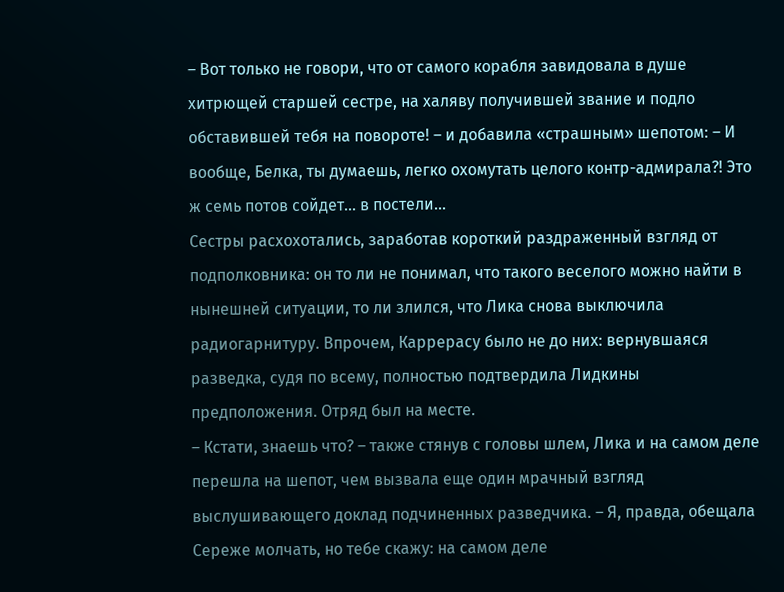– Вот только не говори, что от самого корабля завидовала в душе хитрющей старшей сестре, на халяву получившей звание и подло обставившей тебя на повороте! – и добавила «страшным» шепотом: – И вообще, Белка, ты думаешь, легко охомутать целого контр-адмирала?! Это ж семь потов сойдет… в постели…
Сестры расхохотались, заработав короткий раздраженный взгляд от подполковника: он то ли не понимал, что такого веселого можно найти в нынешней ситуации, то ли злился, что Лика снова выключила радиогарнитуру. Впрочем, Каррерасу было не до них: вернувшаяся разведка, судя по всему, полностью подтвердила Лидкины предположения. Отряд был на месте.
– Кстати, знаешь что? – также стянув с головы шлем, Лика и на самом деле перешла на шепот, чем вызвала еще один мрачный взгляд выслушивающего доклад подчиненных разведчика. – Я, правда, обещала Сереже молчать, но тебе скажу: на самом деле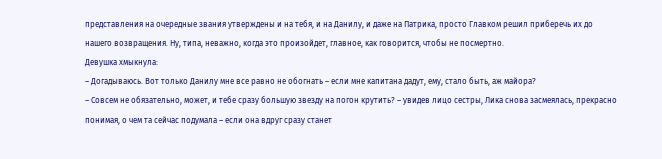представления на очередные звания утверждены и на тебя, и на Данилу, и даже на Патрика, просто Главком решил приберечь их до нашего возвращения. Ну, типа, неважно, когда это произойдет, главное, как говорится, чтобы не посмертно.
Девушка хмыкнула:
– Догадываюсь. Вот только Данилу мне все равно не обогнать – если мне капитана дадут, ему, стало быть, аж майора?
– Совсем не обязательно, может, и тебе сразу большую звезду на погон крутить? – увидев лицо сестры, Лика снова засмеялась, прекрасно понимая, о чем та сейчас подумала – если она вдруг сразу станет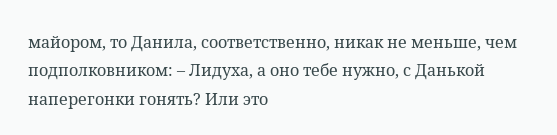майором, то Данила, соответственно, никак не меньше, чем подполковником: – Лидуха, а оно тебе нужно, с Данькой наперегонки гонять? Или это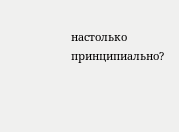настолько принципиально?